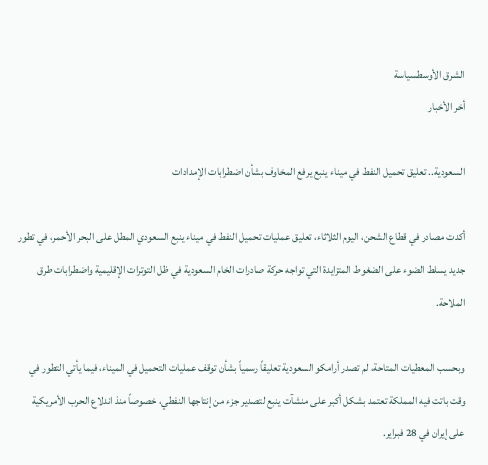الشرق الأوسطسياسة
أخر الأخبار

السعودية.. تعليق تحميل النفط في ميناء ينبع يرفع المخاوف بشأن اضطرابات الإمدادات

أكدت مصادر في قطاع الشحن، اليوم الثلاثاء، تعليق عمليات تحميل النفط في ميناء ينبع السعودي المطل على البحر الأحمر، في تطور جديد يسلط الضوء على الضغوط المتزايدة التي تواجه حركة صادرات الخام السعودية في ظل التوترات الإقليمية واضطرابات طرق الملاحة.

وبحسب المعطيات المتاحة، لم تصدر أرامكو السعودية تعليقاً رسمياً بشأن توقف عمليات التحميل في الميناء، فيما يأتي التطور في وقت باتت فيه المملكة تعتمد بشكل أكبر على منشآت ينبع لتصدير جزء من إنتاجها النفطي، خصوصاً منذ اندلاع الحرب الأمريكية على إيران في 28 فبراير.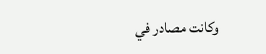وكانت مصادر في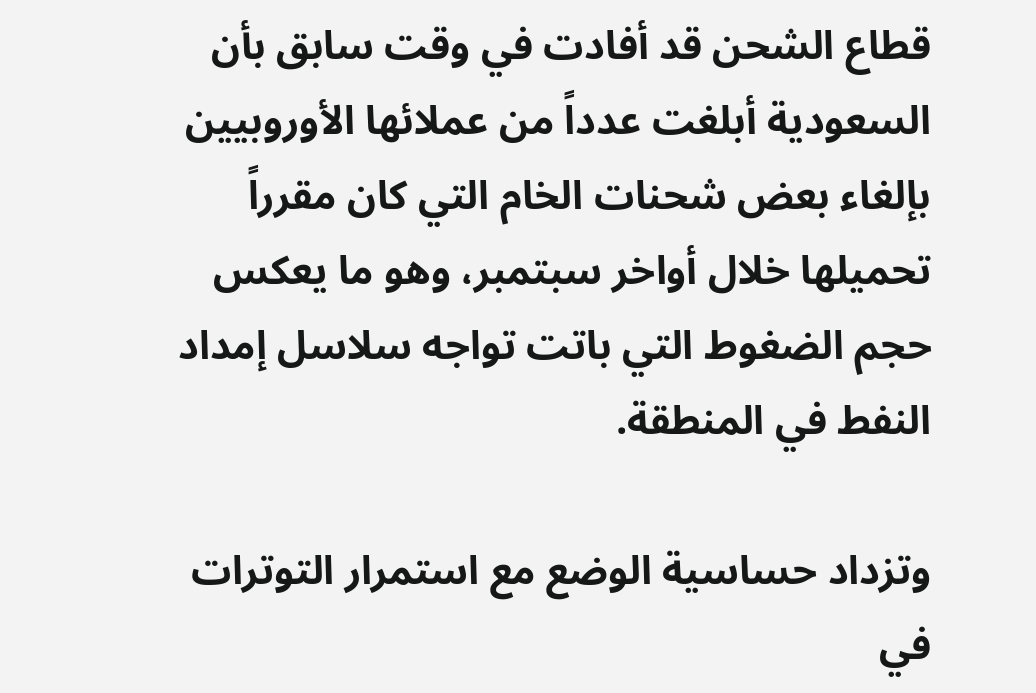قطاع الشحن قد أفادت في وقت سابق بأن السعودية أبلغت عدداً من عملائها الأوروبيين بإلغاء بعض شحنات الخام التي كان مقرراً تحميلها خلال أواخر سبتمبر، وهو ما يعكس حجم الضغوط التي باتت تواجه سلاسل إمداد النفط في المنطقة.

وتزداد حساسية الوضع مع استمرار التوترات في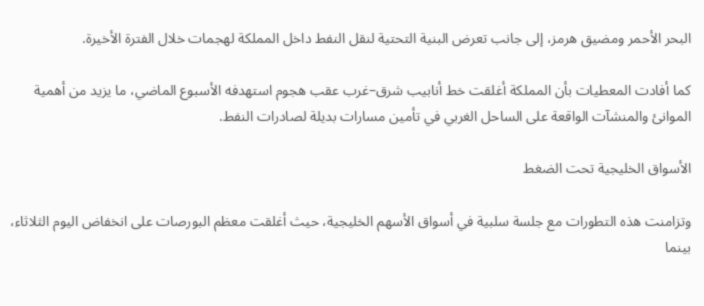البحر الأحمر ومضيق هرمز، إلى جانب تعرض البنية التحتية لنقل النفط داخل المملكة لهجمات خلال الفترة الأخيرة.

كما أفادت المعطيات بأن المملكة أغلقت خط أنابيب شرق–غرب عقب هجوم استهدفه الأسبوع الماضي، ما يزيد من أهمية الموانئ والمنشآت الواقعة على الساحل الغربي في تأمين مسارات بديلة لصادرات النفط.

الأسواق الخليجية تحت الضغط

وتزامنت هذه التطورات مع جلسة سلبية في أسواق الأسهم الخليجية، حيث أغلقت معظم البورصات على انخفاض اليوم الثلاثاء، بينما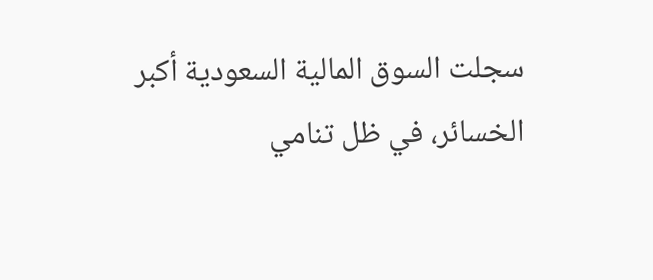سجلت السوق المالية السعودية أكبر الخسائر، في ظل تنامي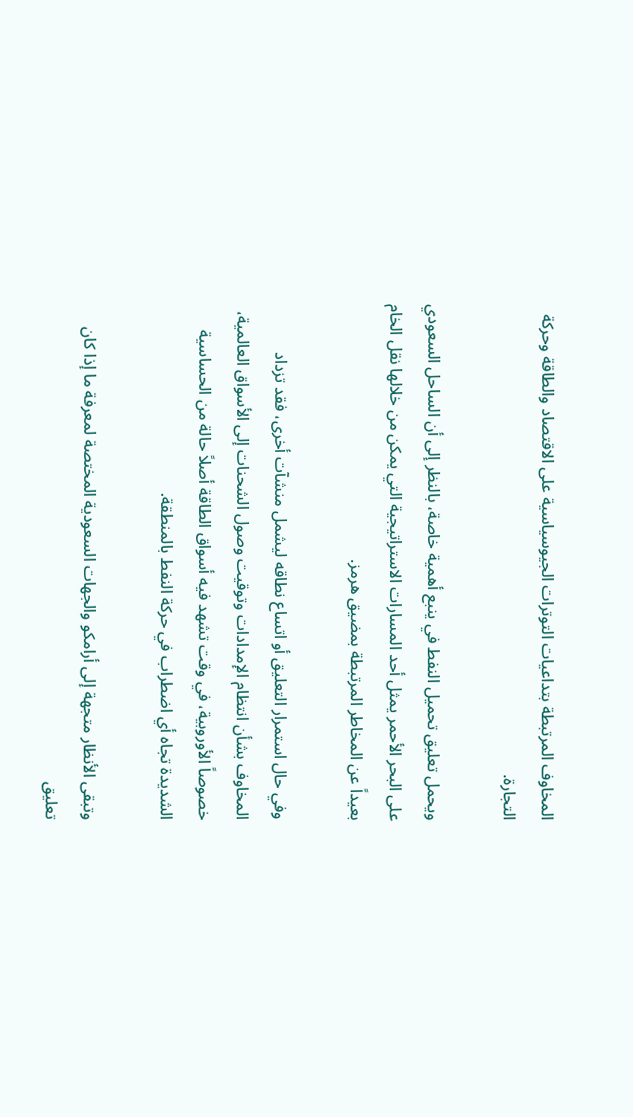المخاوف المرتبطة بتداعيات التوترات الجيوسياسية على الاقتصاد والطاقة وحركة التجارة.

ويحمل تعليق تحميل النفط في ينبع أهمية خاصة، بالنظر إلى أن الساحل السعودي على البحر الأحمر يمثل أحد المسارات الاستراتيجية التي يمكن من خلالها نقل الخام بعيداً عن المخاطر المرتبطة بمضيق هرمز.

وفي حال استمرار التعليق أو اتساع نطاقه ليشمل منشآت أخرى، فقد تزداد المخاوف بشأن انتظام الإمدادات وتوقيت وصول الشحنات إلى الأسواق العالمية، خصوصاً الأوروبية، في وقت تشهد فيه أسواق الطاقة أصلاً حالة من الحساسية الشديدة تجاه أي اضطراب في حركة النفط بالمنطقة.

وتبقى الأنظار متجهة إلى أرامكو والجهات السعودية المختصة لمعرفة ما إذا كان تعليق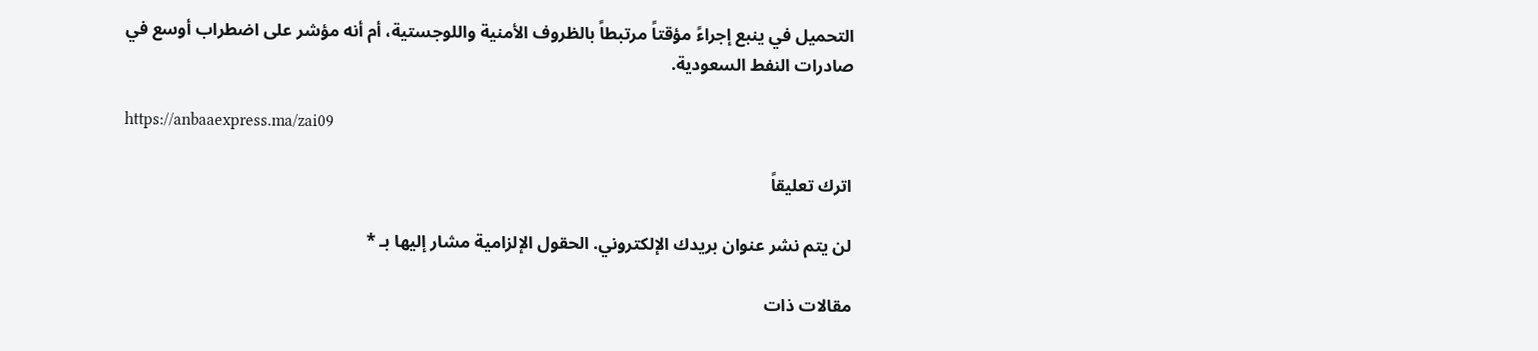التحميل في ينبع إجراءً مؤقتاً مرتبطاً بالظروف الأمنية واللوجستية، أم أنه مؤشر على اضطراب أوسع في صادرات النفط السعودية.

https://anbaaexpress.ma/zai09

اترك تعليقاً

لن يتم نشر عنوان بريدك الإلكتروني. الحقول الإلزامية مشار إليها بـ *

مقالات ذات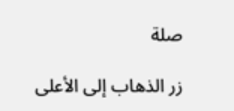صلة

زر الذهاب إلى الأعلى